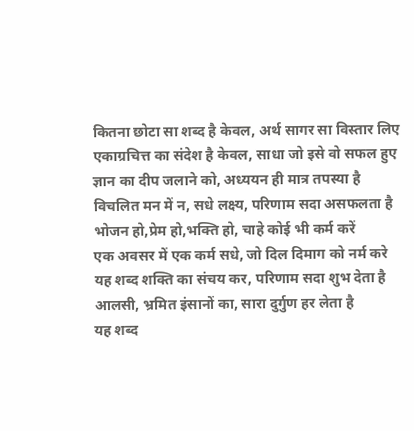कितना छोटा सा शब्द है केवल, अर्थ सागर सा विस्तार लिए
एकाग्रचित्त का संदेश है केवल, साधा जो इसे वो सफल हुए
ज्ञान का दीप जलाने को, अध्ययन ही मात्र तपस्या है
विचलित मन में न, सधे लक्ष्य, परिणाम सदा असफलता है
भोजन हो,प्रेम हो,भक्ति हो, चाहे कोई भी कर्म करें
एक अवसर में एक कर्म सधे, जो दिल दिमाग को नर्म करे
यह शब्द शक्ति का संचय कर, परिणाम सदा शुभ देता है
आलसी, भ्रमित इंसानों का, सारा दुर्गुण हर लेता है
यह शब्द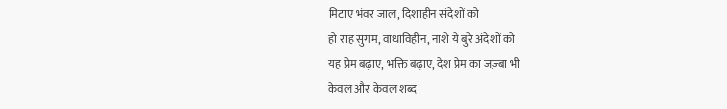मिटाए भंवर जाल, दिशाहीन संदेशों को
हो राह सुगम, वाधाविहीन, नाशे ये बुरे अंदेशों को
यह प्रेम बढ़ाए, भक्ति बढ़ाए, देश प्रेम का जज़्बा भी
केवल और केवल शब्द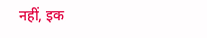नहीं, इक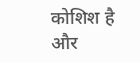कोशिश है और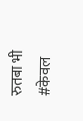रुतबा भी
#केवल